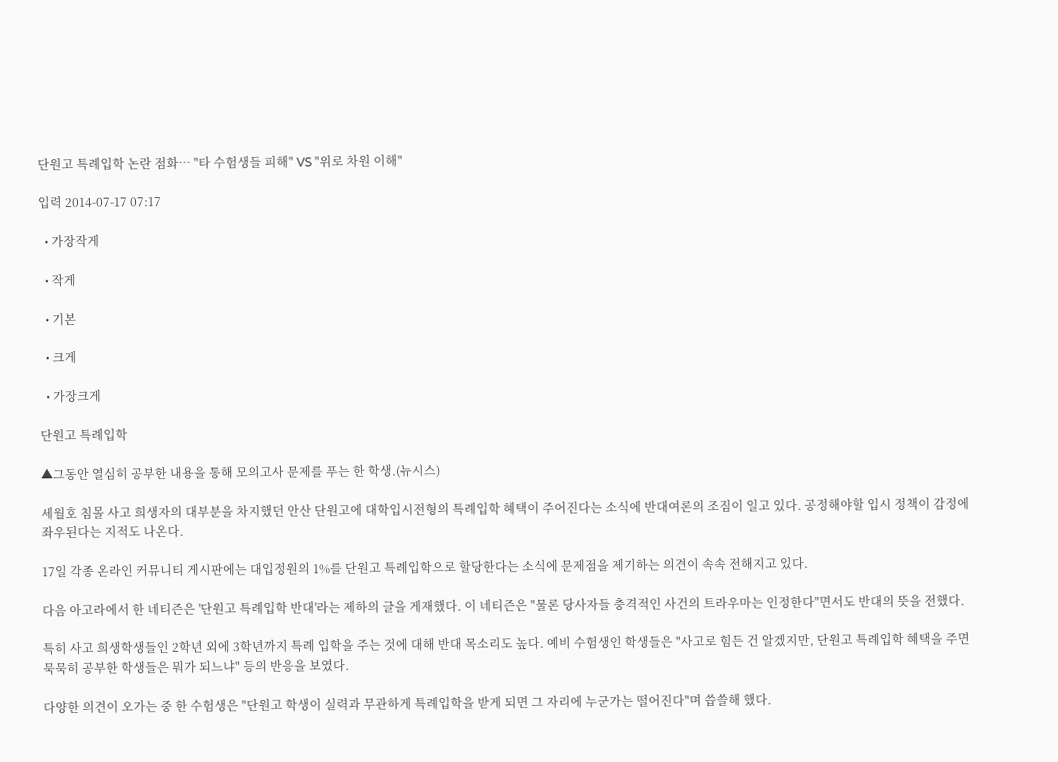단원고 특례입학 논란 점화… "타 수험생들 피해" VS "위로 차원 이해"

입력 2014-07-17 07:17

  • 가장작게

  • 작게

  • 기본

  • 크게

  • 가장크게

단원고 특례입학

▲그동안 열심히 공부한 내용을 통해 모의고사 문제를 푸는 한 학생.(뉴시스)

세월호 침몰 사고 희생자의 대부분을 차지했던 안산 단원고에 대학입시전형의 특례입학 혜택이 주어진다는 소식에 반대여론의 조짐이 일고 있다. 공정해야할 입시 정책이 감정에 좌우된다는 지적도 나온다.

17일 각종 온라인 커뮤니티 게시판에는 대입정원의 1%를 단원고 특례입학으로 할당한다는 소식에 문제점을 제기하는 의견이 속속 전해지고 있다.

다음 아고라에서 한 네티즌은 '단원고 특례입학 반대'라는 제하의 글을 게재했다. 이 네티즌은 "물론 당사자들 충격적인 사건의 트라우마는 인정한다"면서도 반대의 뜻을 전했다.

특히 사고 희생학생들인 2학년 외에 3학년까지 특례 입학을 주는 것에 대해 반대 목소리도 높다. 예비 수험생인 학생들은 "사고로 힘든 건 알겠지만, 단원고 특례입학 혜택을 주면 묵묵히 공부한 학생들은 뭐가 되느냐" 등의 반응을 보였다.

다양한 의견이 오가는 중 한 수험생은 "단원고 학생이 실력과 무관하게 특례입학을 받게 되면 그 자리에 누군가는 떨어진다"며 씁쓸해 했다.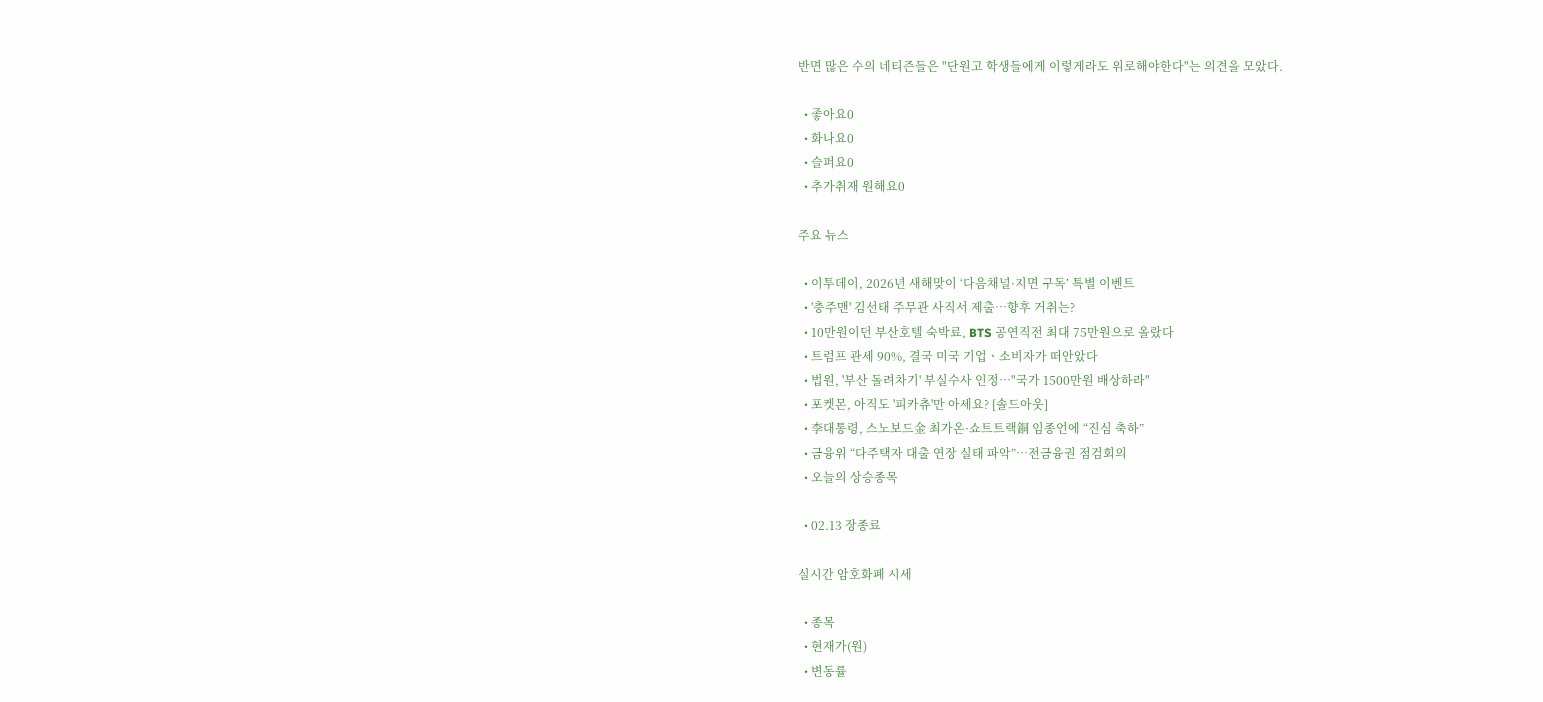반면 많은 수의 네티즌들은 "단원고 학생들에게 이렇게라도 위로해야한다"는 의견을 모았다.

  • 좋아요0
  • 화나요0
  • 슬퍼요0
  • 추가취재 원해요0

주요 뉴스

  • 이투데이, 2026년 새해맞이 ‘다음채널·지면 구독’ 특별 이벤트
  • '충주맨' 김선태 주무관 사직서 제출…향후 거취는?
  • 10만원이던 부산호텔 숙박료, BTS 공연직전 최대 75만원으로 올랐다
  • 트럼프 관세 90%, 결국 미국 기업ㆍ소비자가 떠안았다
  • 법원, '부산 돌려차기' 부실수사 인정…"국가 1500만원 배상하라"
  • 포켓몬, 아직도 '피카츄'만 아세요? [솔드아웃]
  • 李대통령, 스노보드金 최가온·쇼트트랙銅 임종언에 “진심 축하”
  • 금융위 “다주택자 대출 연장 실태 파악”⋯전금융권 점검회의
  • 오늘의 상승종목

  • 02.13 장종료

실시간 암호화폐 시세

  • 종목
  • 현재가(원)
  • 변동률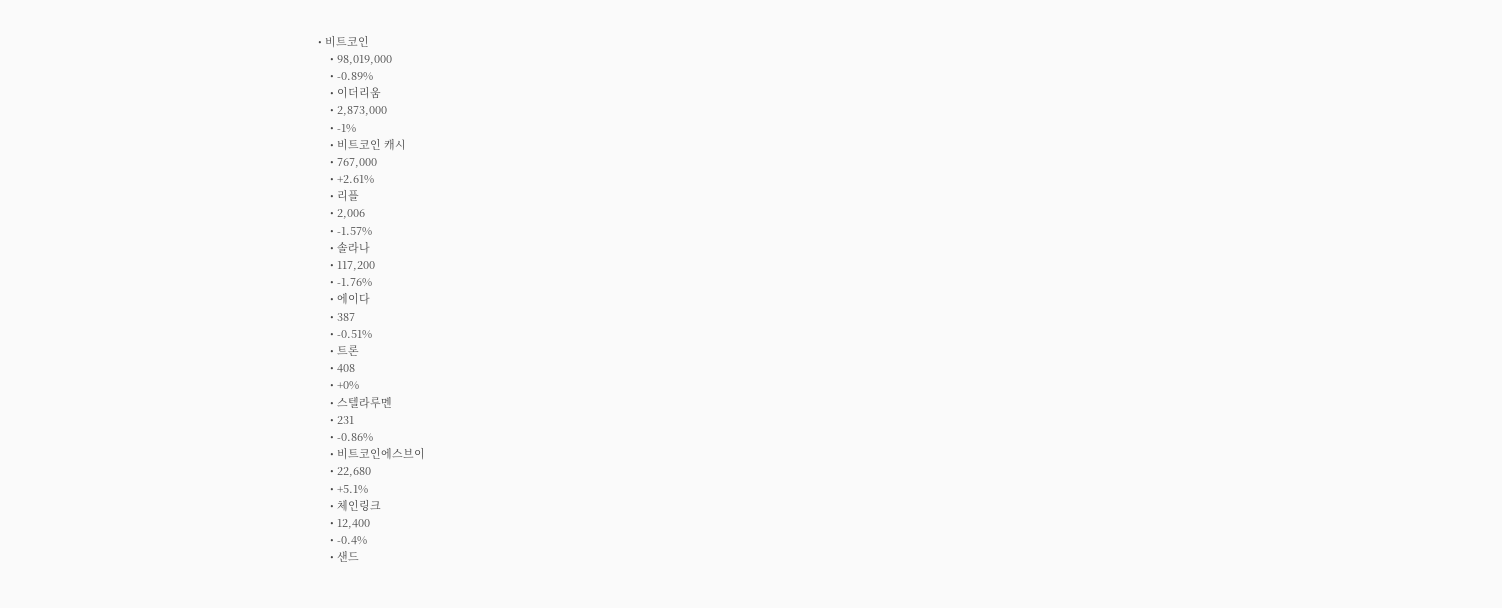• 비트코인
    • 98,019,000
    • -0.89%
    • 이더리움
    • 2,873,000
    • -1%
    • 비트코인 캐시
    • 767,000
    • +2.61%
    • 리플
    • 2,006
    • -1.57%
    • 솔라나
    • 117,200
    • -1.76%
    • 에이다
    • 387
    • -0.51%
    • 트론
    • 408
    • +0%
    • 스텔라루멘
    • 231
    • -0.86%
    • 비트코인에스브이
    • 22,680
    • +5.1%
    • 체인링크
    • 12,400
    • -0.4%
    • 샌드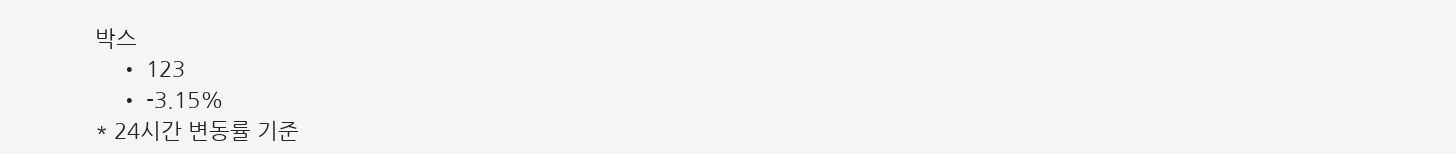박스
    • 123
    • -3.15%
* 24시간 변동률 기준